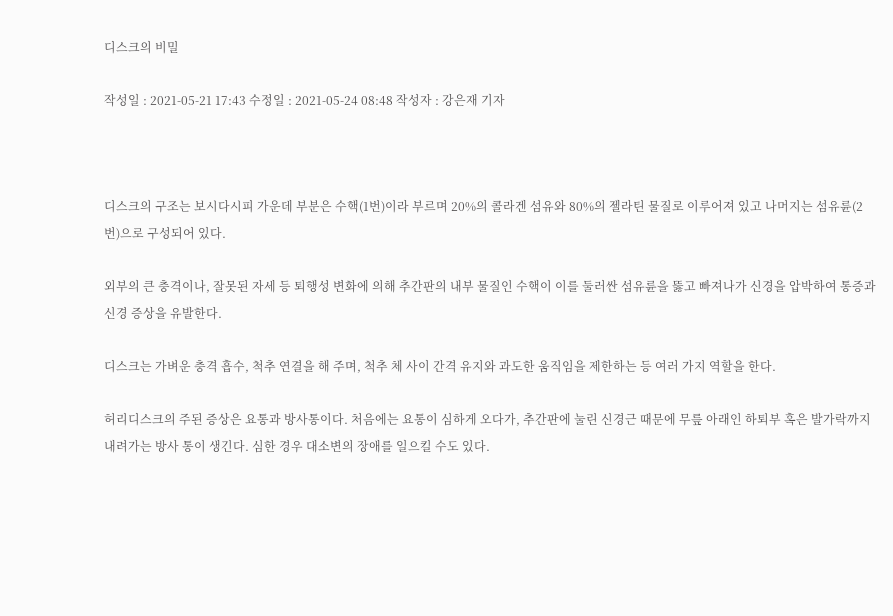디스크의 비밀

작성일 : 2021-05-21 17:43 수정일 : 2021-05-24 08:48 작성자 : 강은재 기자



디스크의 구조는 보시다시피 가운데 부분은 수핵(1번)이라 부르며 20%의 콜라겐 섬유와 80%의 젤라틴 물질로 이루어져 있고 나머지는 섬유륜(2번)으로 구성되어 있다.

외부의 큰 충격이나, 잘못된 자세 등 퇴행성 변화에 의해 추간판의 내부 물질인 수핵이 이를 둘러싼 섬유륜을 뚫고 빠져나가 신경을 압박하여 통증과 신경 증상을 유발한다.

디스크는 가벼운 충격 흡수, 척추 연결을 해 주며, 척추 체 사이 간격 유지와 과도한 움직임을 제한하는 등 여러 가지 역할을 한다.

허리디스크의 주된 증상은 요통과 방사통이다. 처음에는 요통이 심하게 오다가, 추간판에 눌린 신경근 때문에 무릎 아래인 하퇴부 혹은 발가락까지 내려가는 방사 통이 생긴다. 심한 경우 대소변의 장애를 일으킬 수도 있다.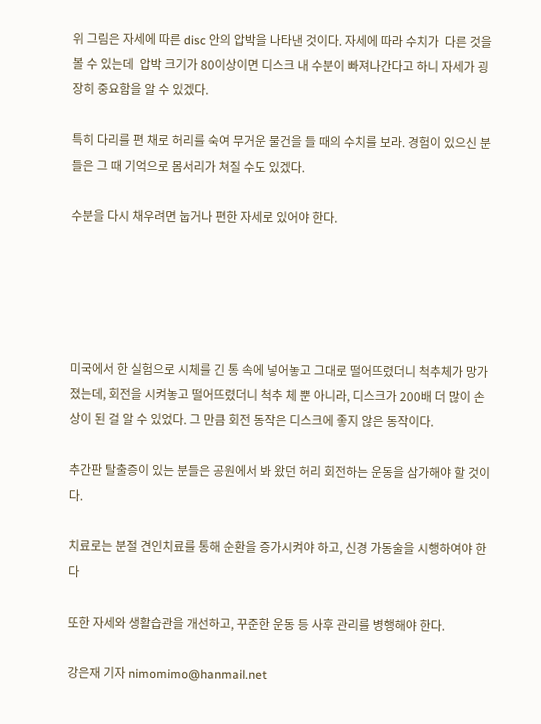위 그림은 자세에 따른 disc 안의 압박을 나타낸 것이다. 자세에 따라 수치가  다른 것을 볼 수 있는데  압박 크기가 80이상이면 디스크 내 수분이 빠져나간다고 하니 자세가 굉장히 중요함을 알 수 있겠다.

특히 다리를 편 채로 허리를 숙여 무거운 물건을 들 때의 수치를 보라. 경험이 있으신 분들은 그 때 기억으로 몸서리가 쳐질 수도 있겠다.

수분을 다시 채우려면 눕거나 편한 자세로 있어야 한다.





미국에서 한 실험으로 시체를 긴 통 속에 넣어놓고 그대로 떨어뜨렸더니 척추체가 망가졌는데, 회전을 시켜놓고 떨어뜨렸더니 척추 체 뿐 아니라, 디스크가 200배 더 많이 손상이 된 걸 알 수 있었다. 그 만큼 회전 동작은 디스크에 좋지 않은 동작이다.

추간판 탈출증이 있는 분들은 공원에서 봐 왔던 허리 회전하는 운동을 삼가해야 할 것이다.

치료로는 분절 견인치료를 통해 순환을 증가시켜야 하고, 신경 가동술을 시행하여야 한다

또한 자세와 생활습관을 개선하고, 꾸준한 운동 등 사후 관리를 병행해야 한다.

강은재 기자 nimomimo@hanmail.net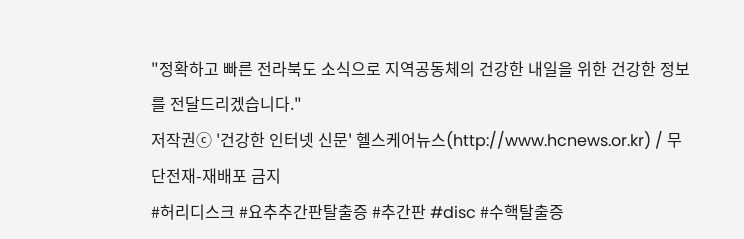"정확하고 빠른 전라북도 소식으로 지역공동체의 건강한 내일을 위한 건강한 정보를 전달드리겠습니다."
저작권ⓒ '건강한 인터넷 신문' 헬스케어뉴스(http://www.hcnews.or.kr) / 무단전재-재배포 금지
#허리디스크 #요추추간판탈출증 #추간판 #disc #수핵탈출증